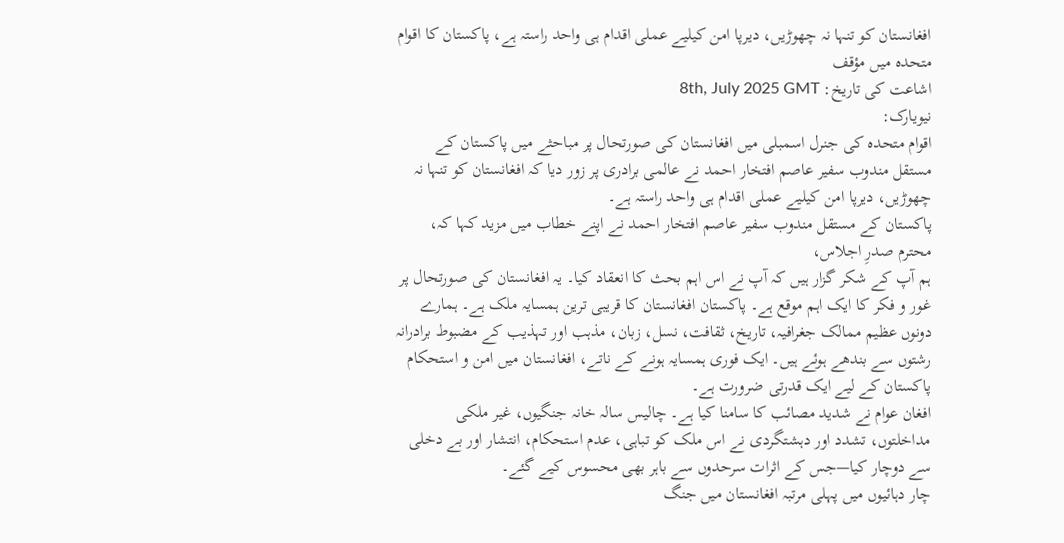افغانستان کو تنہا نہ چھوڑیں، دیرپا امن کیلیے عملی اقدام ہی واحد راستہ ہے، پاکستان کا اقوام متحدہ میں مؤقف
اشاعت کی تاریخ: 8th, July 2025 GMT
نیویارک:
اقوام متحدہ کی جنرل اسمبلی میں افغانستان کی صورتحال پر مباحثے میں پاکستان کے مستقل مندوب سفیر عاصم افتخار احمد نے عالمی برادری پر زور دیا کہ افغانستان کو تنہا نہ چھوڑیں، دیرپا امن کیلیے عملی اقدام ہی واحد راستہ ہے۔
پاکستان کے مستقل مندوب سفیر عاصم افتخار احمد نے اپنے خطاب میں مزید کہا کہ،
محترم صدرِ اجلاس،
ہم آپ کے شکر گزار ہیں کہ آپ نے اس اہم بحث کا انعقاد کیا۔ یہ افغانستان کی صورتحال پر غور و فکر کا ایک اہم موقع ہے۔ پاکستان افغانستان کا قریبی ترین ہمسایہ ملک ہے۔ ہمارے دونوں عظیم ممالک جغرافیہ، تاریخ، ثقافت، نسل، زبان، مذہب اور تہذیب کے مضبوط برادرانہ رشتوں سے بندھے ہوئے ہیں۔ ایک فوری ہمسایہ ہونے کے ناتے، افغانستان میں امن و استحکام پاکستان کے لیے ایک قدرتی ضرورت ہے۔
افغان عوام نے شدید مصائب کا سامنا کیا ہے۔ چالیس سالہ خانہ جنگیوں، غیر ملکی مداخلتوں، تشدد اور دہشتگردی نے اس ملک کو تباہی، عدم استحکام، انتشار اور بے دخلی سے دوچار کیا—جس کے اثرات سرحدوں سے باہر بھی محسوس کیے گئے۔
چار دہائیوں میں پہلی مرتبہ افغانستان میں جنگ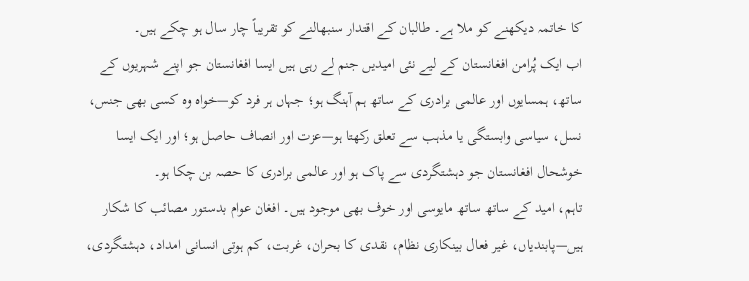کا خاتمہ دیکھنے کو ملا ہے۔ طالبان کے اقتدار سنبھالنے کو تقریباً چار سال ہو چکے ہیں۔
اب ایک پُرامن افغانستان کے لیے نئی امیدیں جنم لے رہی ہیں ایسا افغانستان جو اپنے شہریوں کے ساتھ، ہمسایوں اور عالمی برادری کے ساتھ ہم آہنگ ہو؛ جہاں ہر فرد کو—خواہ وہ کسی بھی جنس، نسل، سیاسی وابستگی یا مذہب سے تعلق رکھتا ہو—عزت اور انصاف حاصل ہو؛ اور ایک ایسا خوشحال افغانستان جو دہشتگردی سے پاک ہو اور عالمی برادری کا حصہ بن چکا ہو۔
تاہم، امید کے ساتھ ساتھ مایوسی اور خوف بھی موجود ہیں۔ افغان عوام بدستور مصائب کا شکار ہیں—پابندیاں، غیر فعال بینکاری نظام، نقدی کا بحران، غربت، کم ہوتی انسانی امداد، دہشتگردی،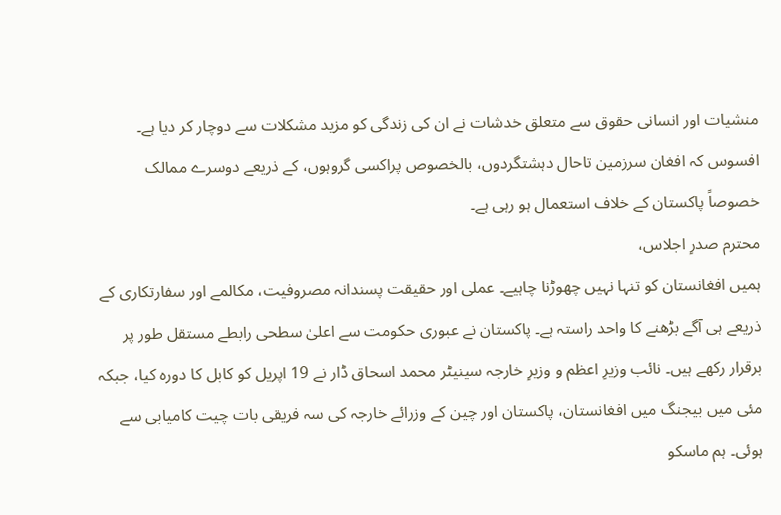منشیات اور انسانی حقوق سے متعلق خدشات نے ان کی زندگی کو مزید مشکلات سے دوچار کر دیا ہے۔ افسوس کہ افغان سرزمین تاحال دہشتگردوں، بالخصوص پراکسی گروہوں، کے ذریعے دوسرے ممالک خصوصاً پاکستان کے خلاف استعمال ہو رہی ہے۔
محترم صدرِ اجلاس،
ہمیں افغانستان کو تنہا نہیں چھوڑنا چاہیے۔ عملی اور حقیقت پسندانہ مصروفیت، مکالمے اور سفارتکاری کے ذریعے ہی آگے بڑھنے کا واحد راستہ ہے۔ پاکستان نے عبوری حکومت سے اعلیٰ سطحی رابطے مستقل طور پر برقرار رکھے ہیں۔ نائب وزیرِ اعظم و وزیرِ خارجہ سینیٹر محمد اسحاق ڈار نے 19 اپریل کو کابل کا دورہ کیا، جبکہ مئی میں بیجنگ میں افغانستان، پاکستان اور چین کے وزرائے خارجہ کی سہ فریقی بات چیت کامیابی سے ہوئی۔ ہم ماسکو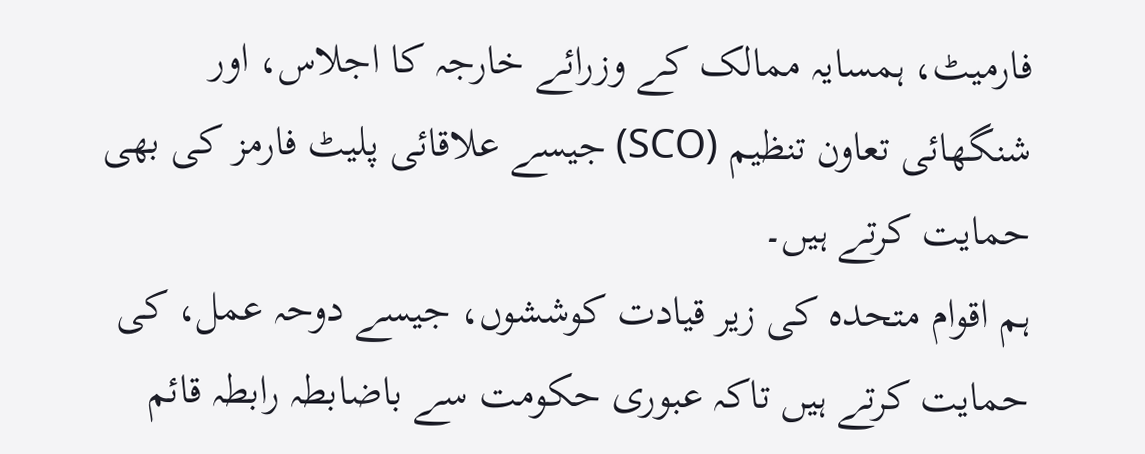فارمیٹ، ہمسایہ ممالک کے وزرائے خارجہ کا اجلاس، اور شنگھائی تعاون تنظیم (SCO) جیسے علاقائی پلیٹ فارمز کی بھی حمایت کرتے ہیں۔
ہم اقوام متحدہ کی زیر قیادت کوششوں، جیسے دوحہ عمل، کی حمایت کرتے ہیں تاکہ عبوری حکومت سے باضابطہ رابطہ قائم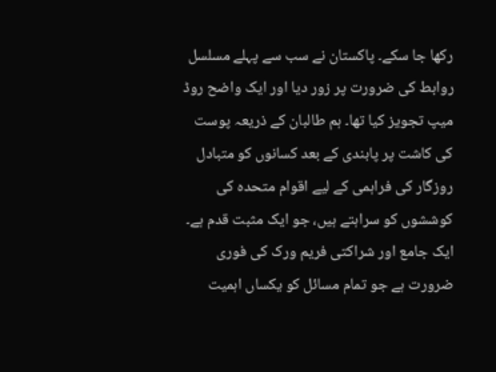رکھا جا سکے۔ پاکستان نے سب سے پہلے مسلسل روابط کی ضرورت پر زور دیا اور ایک واضح روڈ میپ تجویز کیا تھا۔ ہم طالبان کے ذریعہ پوست کی کاشت پر پابندی کے بعد کسانوں کو متبادل روزگار کی فراہمی کے لیے اقوام متحدہ کی کوششوں کو سراہتے ہیں، جو ایک مثبت قدم ہے۔
ایک جامع اور شراکتی فریم ورک کی فوری ضرورت ہے جو تمام مسائل کو یکساں اہمیت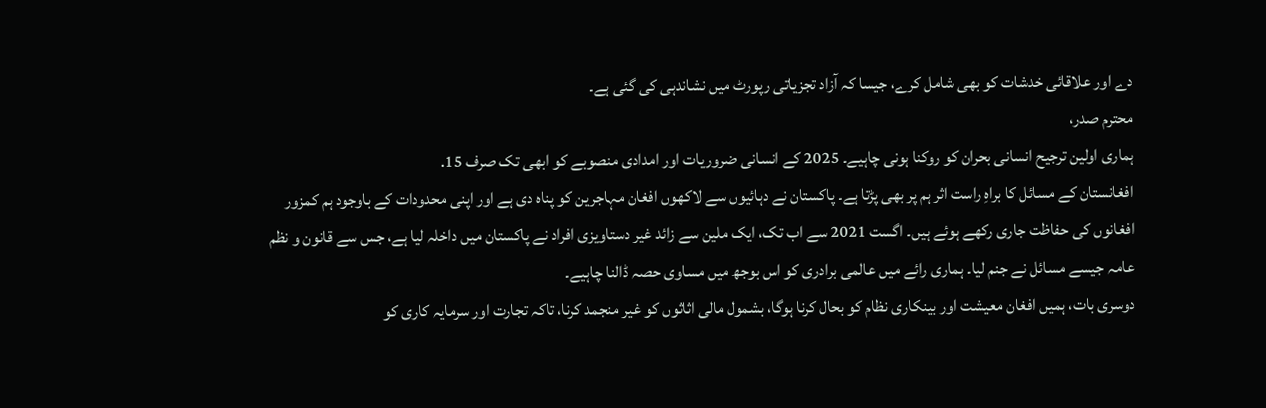دے اور علاقائی خدشات کو بھی شامل کرے، جیسا کہ آزاد تجزیاتی رپورٹ میں نشاندہی کی گئی ہے۔
محترم صدر،
ہماری اولین ترجیح انسانی بحران کو روکنا ہونی چاہیے۔ 2025 کے انسانی ضروریات اور امدادی منصوبے کو ابھی تک صرف 15.
افغانستان کے مسائل کا براہِ راست اثر ہم پر بھی پڑتا ہے۔ پاکستان نے دہائیوں سے لاکھوں افغان مہاجرین کو پناہ دی ہے اور اپنی محدودات کے باوجود ہم کمزور افغانوں کی حفاظت جاری رکھے ہوئے ہیں۔ اگست 2021 سے اب تک، ایک ملین سے زائد غیر دستاویزی افراد نے پاکستان میں داخلہ لیا ہے، جس سے قانون و نظم عامہ جیسے مسائل نے جنم لیا۔ ہماری رائے میں عالمی برادری کو اس بوجھ میں مساوی حصہ ڈالنا چاہیے۔
دوسری بات، ہمیں افغان معیشت اور بینکاری نظام کو بحال کرنا ہوگا، بشمول مالی اثاثوں کو غیر منجمد کرنا، تاکہ تجارت اور سرمایہ کاری کو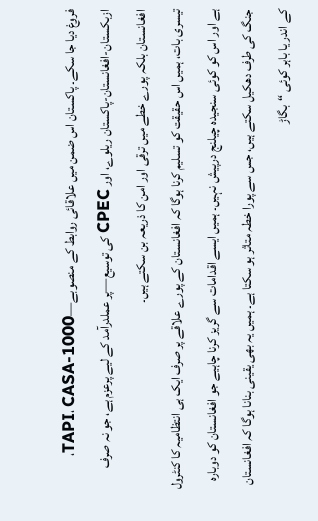فروغ دیا جا سکے۔ پاکستان اس ضمن میں علاقائی روابط کے منصوبے—TAPI، CASA-1000، ازبکستان-افغانستان-پاکستان ریلوے، اور CPEC کی توسیع—پر عملدرآمد کے لیے پرعزم ہے، جو نہ صرف افغانستان بلکہ پورے خطے میں ترقی اور امن کا ذریعہ بن سکتے ہیں۔
تیسری بات، ہمیں اس حقیقت کو تسلیم کرنا ہوگا کہ افغانستان کے پورے علاقے پر صرف ایک ہی انتظامیہ کا کنٹرول ہے اور اس کو کوئی سنجیدہ چیلنج درپیش نہیں۔ ہمیں ایسے اقدامات سے گریز کرنا چاہیے جو افغانستان کو دوبارہ جنگ کی طرف دھکیل سکتے ہیں، جس سے پورا خطہ متاثر ہو سکتا ہے۔ ہمیں یہ بھی یقینی بنانا ہوگا کہ افغانستان کے اندر یا باہر کوئی “بگاڑ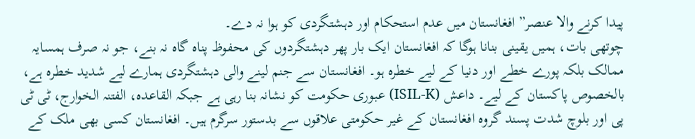پیدا کرنے والا عنصر” افغانستان میں عدم استحکام اور دہشتگردی کو ہوا نہ دے۔
چوتھی بات، ہمیں یقینی بنانا ہوگا کہ افغانستان ایک بار پھر دہشتگردوں کی محفوظ پناہ گاہ نہ بنے، جو نہ صرف ہمسایہ ممالک بلکہ پورے خطے اور دنیا کے لیے خطرہ ہو۔ افغانستان سے جنم لینے والی دہشتگردی ہمارے لیے شدید خطرہ ہے، بالخصوص پاکستان کے لیے۔ داعش (ISIL-K) عبوری حکومت کو نشانہ بنا رہی ہے جبکہ القاعدہ، الفتنہ الخوارج، ٹی ٹی پی اور بلوچ شدت پسند گروہ افغانستان کے غیر حکومتی علاقوں سے بدستور سرگرم ہیں۔ افغانستان کسی بھی ملک کے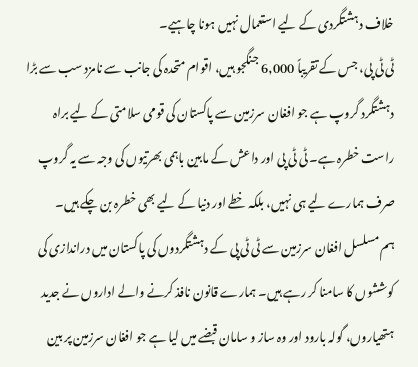خلاف دہشتگردی کے لیے استعمال نہیں ہونا چاہیے۔
ٹی ٹی پی، جس کے تقریباً 6,000 جنگجو ہیں، اقوام متحدہ کی جانب سے نامزد سب سے بڑا دہشتگرد گروپ ہے جو افغان سرزمین سے پاکستان کی قومی سلامتی کے لیے براہ راست خطرہ ہے۔ ٹی ٹی پی اور داعش کے مابین باہمی بھرتیوں کی وجہ سے یہ گروپ صرف ہمارے لیے ہی نہیں، بلکہ خطے اور دنیا کے لیے بھی خطرہ بن چکے ہیں۔
ہم مسلسل افغان سرزمین سے ٹی ٹی پی کے دہشتگردوں کی پاکستان میں دراندازی کی کوششوں کا سامنا کر رہے ہیں۔ ہمارے قانون نافذ کرنے والے اداروں نے جدید ہتھیاروں، گولہ بارود اور وہ ساز و سامان قبضے میں لیا ہے جو افغان سرزمین پر بین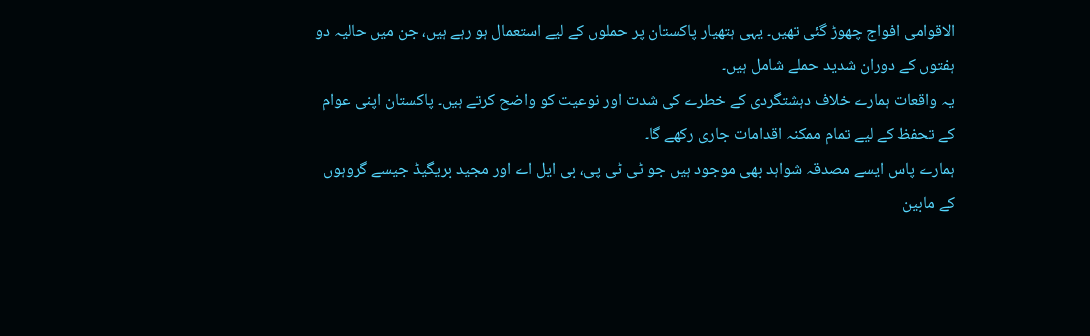الاقوامی افواج چھوڑ گئی تھیں۔ یہی ہتھیار پاکستان پر حملوں کے لیے استعمال ہو رہے ہیں، جن میں حالیہ دو ہفتوں کے دوران شدید حملے شامل ہیں۔
یہ واقعات ہمارے خلاف دہشتگردی کے خطرے کی شدت اور نوعیت کو واضح کرتے ہیں۔ پاکستان اپنی عوام کے تحفظ کے لیے تمام ممکنہ اقدامات جاری رکھے گا۔
ہمارے پاس ایسے مصدقہ شواہد بھی موجود ہیں جو ٹی ٹی پی، بی ایل اے اور مجید بریگیڈ جیسے گروہوں کے مابین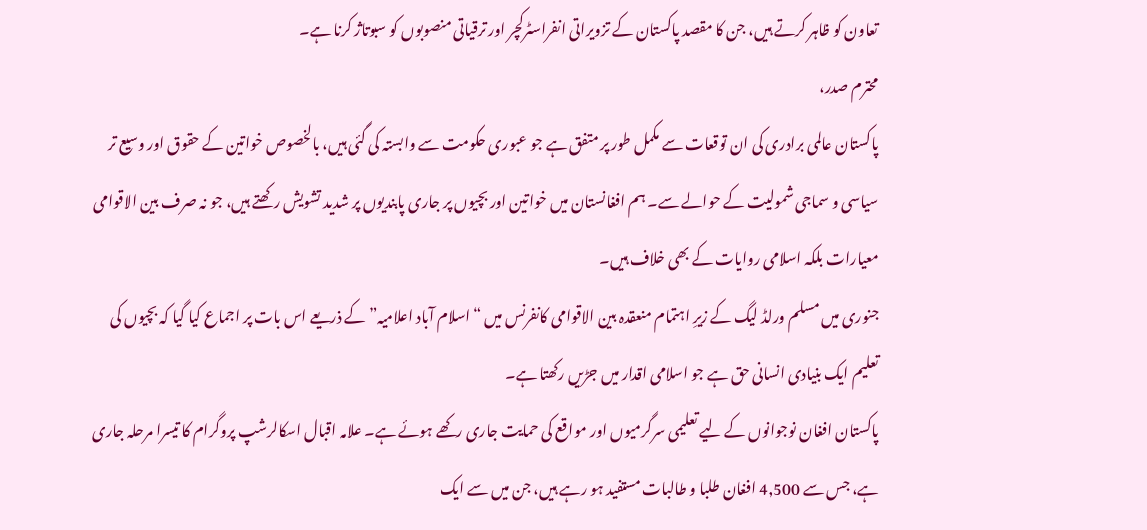تعاون کو ظاہر کرتے ہیں، جن کا مقصد پاکستان کے تزویراتی انفراسٹرکچر اور ترقیاتی منصوبوں کو سبوتاژ کرنا ہے۔
محترم صدر،
پاکستان عالمی برادری کی ان توقعات سے مکمل طور پر متفق ہے جو عبوری حکومت سے وابستہ کی گئی ہیں، بالخصوص خواتین کے حقوق اور وسیع تر سیاسی و سماجی شمولیت کے حوالے سے۔ ہم افغانستان میں خواتین اور بچیوں پر جاری پابندیوں پر شدید تشویش رکھتے ہیں، جو نہ صرف بین الاقوامی معیارات بلکہ اسلامی روایات کے بھی خلاف ہیں۔
جنوری میں مسلم ورلڈ لیگ کے زیرِ اہتمام منعقدہ بین الاقوامی کانفرنس میں “اسلام آباد اعلامیہ” کے ذریعے اس بات پر اجماع کیا گیا کہ بچیوں کی تعلیم ایک بنیادی انسانی حق ہے جو اسلامی اقدار میں جڑیں رکھتا ہے۔
پاکستان افغان نوجوانوں کے لیے تعلیمی سرگرمیوں اور مواقع کی حمایت جاری رکھے ہوئے ہے۔ علامہ اقبال اسکالرشپ پروگرام کا تیسرا مرحلہ جاری ہے، جس سے 4,500 افغان طلبا و طالبات مستفید ہو رہے ہیں، جن میں سے ایک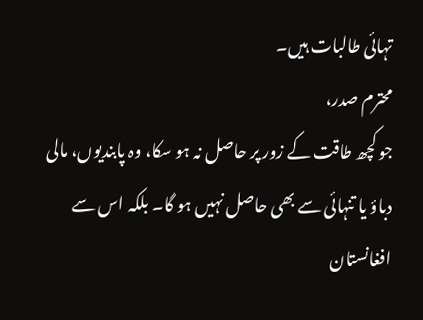تہائی طالبات ہیں۔
محترم صدر،
جو کچھ طاقت کے زور پر حاصل نہ ہو سکا، وہ پابندیوں، مالی دباؤ یا تنہائی سے بھی حاصل نہیں ہو گا۔ بلکہ اس سے افغانستان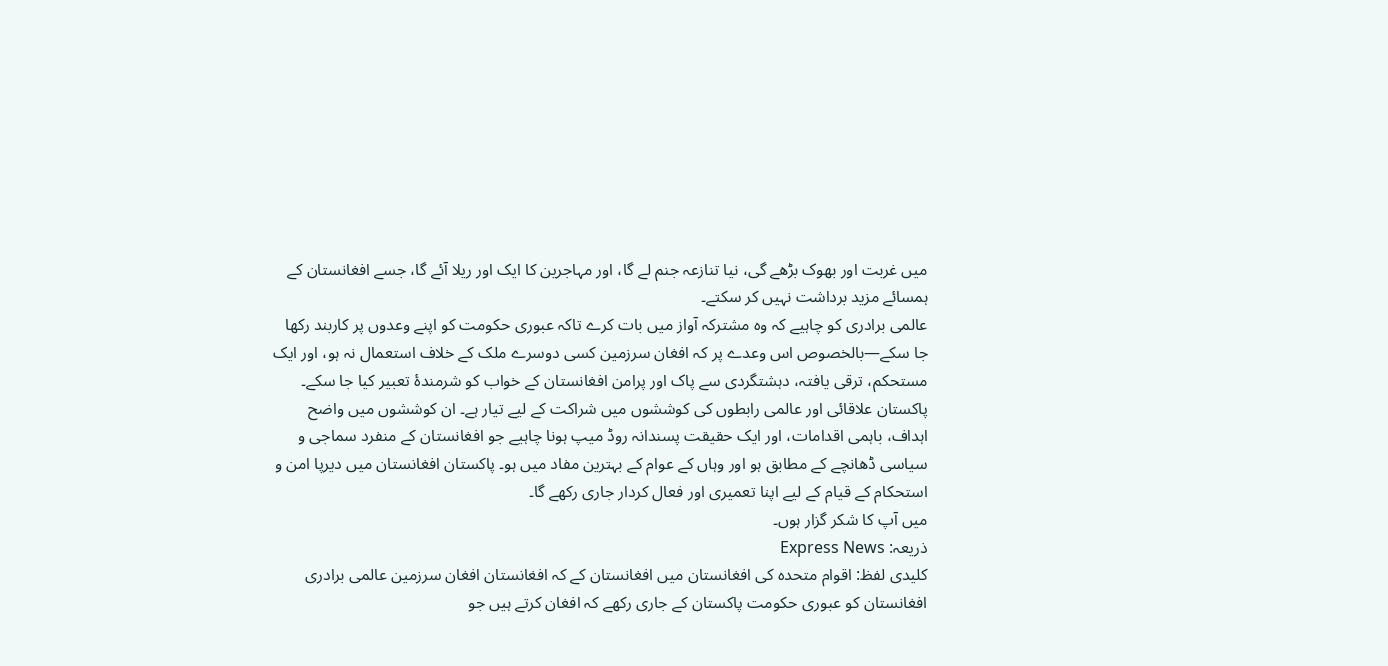میں غربت اور بھوک بڑھے گی، نیا تنازعہ جنم لے گا، اور مہاجرین کا ایک اور ریلا آئے گا، جسے افغانستان کے ہمسائے مزید برداشت نہیں کر سکتے۔
عالمی برادری کو چاہیے کہ وہ مشترکہ آواز میں بات کرے تاکہ عبوری حکومت کو اپنے وعدوں پر کاربند رکھا جا سکے—بالخصوص اس وعدے پر کہ افغان سرزمین کسی دوسرے ملک کے خلاف استعمال نہ ہو، اور ایک مستحکم، ترقی یافتہ، دہشتگردی سے پاک اور پرامن افغانستان کے خواب کو شرمندۂ تعبیر کیا جا سکے۔
پاکستان علاقائی اور عالمی رابطوں کی کوششوں میں شراکت کے لیے تیار ہے۔ ان کوششوں میں واضح اہداف، باہمی اقدامات، اور ایک حقیقت پسندانہ روڈ میپ ہونا چاہیے جو افغانستان کے منفرد سماجی و سیاسی ڈھانچے کے مطابق ہو اور وہاں کے عوام کے بہترین مفاد میں ہو۔ پاکستان افغانستان میں دیرپا امن و استحکام کے قیام کے لیے اپنا تعمیری اور فعال کردار جاری رکھے گا۔
میں آپ کا شکر گزار ہوں۔
ذریعہ: Express News
کلیدی لفظ: اقوام متحدہ کی افغانستان میں افغانستان کے کہ افغانستان افغان سرزمین عالمی برادری افغانستان کو عبوری حکومت پاکستان کے جاری رکھے کہ افغان کرتے ہیں جو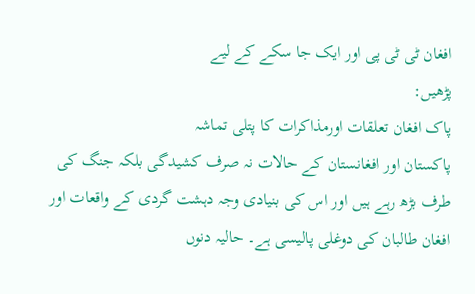افغان ٹی ٹی پی اور ایک جا سکے کے لیے
پڑھیں:
پاک افغان تعلقات اورمذاکرات کا پتلی تماشہ
پاکستان اور افغانستان کے حالات نہ صرف کشیدگی بلکہ جنگ کی طرف بڑھ رہے ہیں اور اس کی بنیادی وجہ دہشت گردی کے واقعات اور افغان طالبان کی دوغلی پالیسی ہے۔ حالیہ دنوں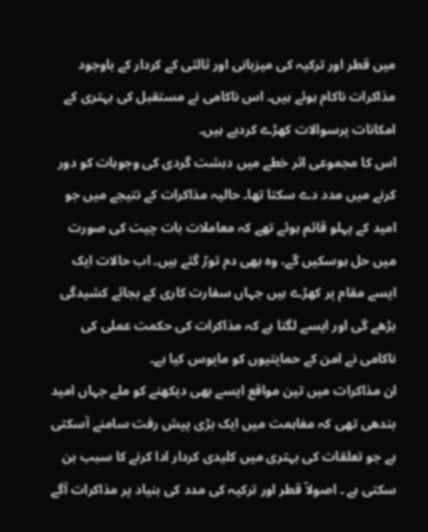میں قطر اور ترکیہ کی میزبانی اور ثالثی کے کردار کے باوجود مذاکرات ناکام ہوئے ہیں۔ اس ناکامی نے مستقبل کی بہتری کے امکانات پرسوالات کھڑے کردیے ہیں۔
اس کا مجموعی اثر خطے میں دہشت گردی کی وجوہات کو دور کرنے میں مدد دے سکتا تھا۔ حالیہ مذاکرات کے نتیجے میں جو امید کے پہلو قائم ہوئے تھے کہ معاملات بات چیت کی صورت میں حل ہوسکیں گے، وہ بھی دم توڑ گئے ہیں۔ اب حالات ایک ایسے مقام پر کھڑے ہیں جہاں سفارت کاری کے بجائے کشیدگی بڑھے گی اور ایسے لگتا ہے کہ مذاکرات کی حکمت عملی کی ناکامی نے امن کے حمایتیوں کو مایوس کیا ہے۔
ان مذاکرات میں تین مواقع ایسے بھی دیکھنے کو ملے جہاں امید بندھی تھی کہ مفاہمت میں ایک بڑی پیش رفت سامنے آسکتی ہے جو تعلقات کی بہتری میں کلیدی کردار ادا کرنے کا سبب بن سکتی ہے ۔ اصولاً قطر اور ترکیہ کی مدد کی بنیاد پر مذاکرات آگے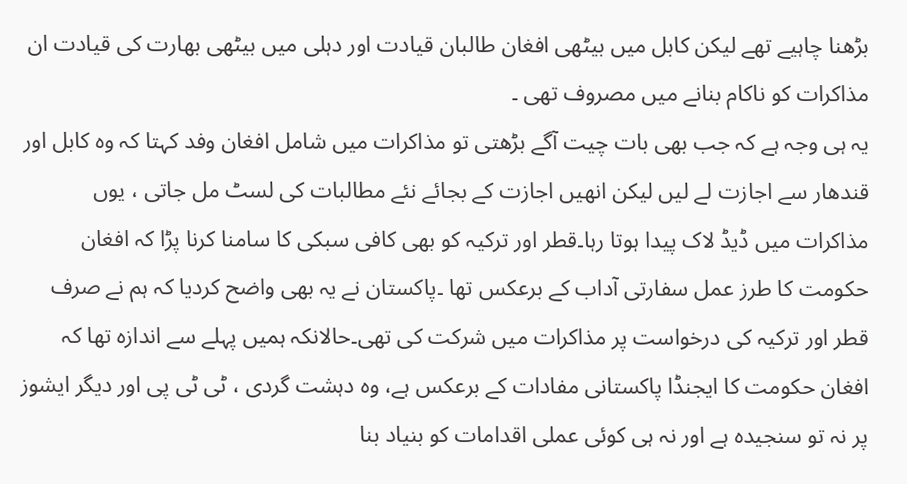بڑھنا چاہیے تھے لیکن کابل میں بیٹھی افغان طالبان قیادت اور دہلی میں بیٹھی بھارت کی قیادت ان مذاکرات کو ناکام بنانے میں مصروف تھی ۔
یہ ہی وجہ ہے کہ جب بھی بات چیت آگے بڑھتی تو مذاکرات میں شامل افغان وفد کہتا کہ وہ کابل اور قندھار سے اجازت لے لیں لیکن انھیں اجازت کے بجائے نئے مطالبات کی لسٹ مل جاتی ، یوں مذاکرات میں ڈیڈ لاک پیدا ہوتا رہا۔قطر اور ترکیہ کو بھی کافی سبکی کا سامنا کرنا پڑا کہ افغان حکومت کا طرز عمل سفارتی آداب کے برعکس تھا ۔پاکستان نے یہ بھی واضح کردیا کہ ہم نے صرف قطر اور ترکیہ کی درخواست پر مذاکرات میں شرکت کی تھی۔حالانکہ ہمیں پہلے سے اندازہ تھا کہ افغان حکومت کا ایجنڈا پاکستانی مفادات کے برعکس ہے، وہ دہشت گردی ، ٹی ٹی پی اور دیگر ایشوز پر نہ تو سنجیدہ ہے اور نہ ہی کوئی عملی اقدامات کو بنیاد بنا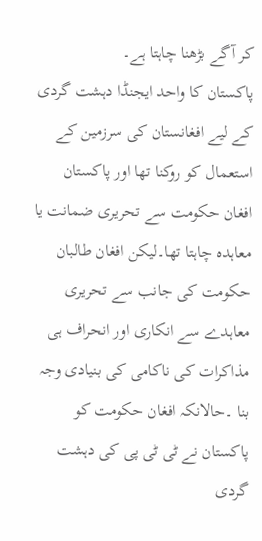کر آگے بڑھنا چاہتا ہے۔
پاکستان کا واحد ایجنڈا دہشت گردی کے لیے افغانستان کی سرزمین کے استعمال کو روکنا تھا اور پاکستان افغان حکومت سے تحریری ضمانت یا معاہدہ چاہتا تھا۔لیکن افغان طالبان حکومت کی جانب سے تحریری معاہدے سے انکاری اور انحراف ہی مذاکرات کی ناکامی کی بنیادی وجہ بنا ۔حالانکہ افغان حکومت کو پاکستان نے ٹی ٹی پی کی دہشت گردی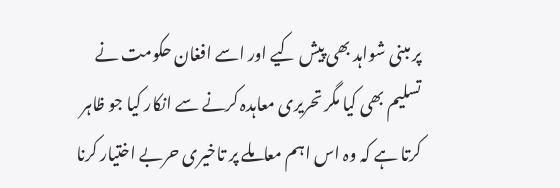پر مبنی شواہد بھی پیش کیے اور اسے افغان حکومت نے تسلیم بھی کیا مگر تحریری معاہدہ کرنے سے انکار کیا جو ظاہر کرتا ہے کہ وہ اس اہم معاملے پر تاخیری حربے اختیار کرنا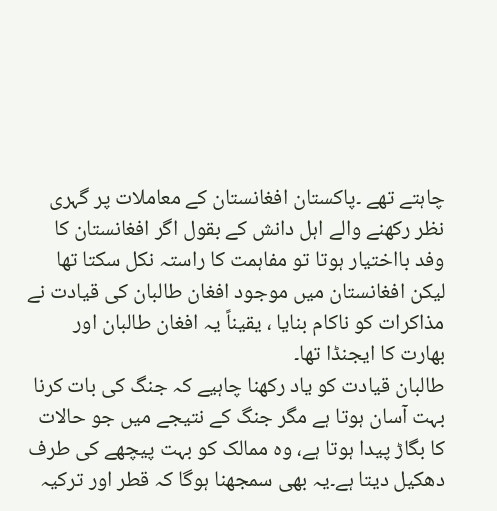چاہتے تھے ۔پاکستان افغانستان کے معاملات پر گہری نظر رکھنے والے اہل دانش کے بقول اگر افغانستان کا وفد بااختیار ہوتا تو مفاہمت کا راستہ نکل سکتا تھا لیکن افغانستان میں موجود افغان طالبان کی قیادت نے مذاکرات کو ناکام بنایا ، یقیناً یہ افغان طالبان اور بھارت کا ایجنڈا تھا۔
طالبان قیادت کو یاد رکھنا چاہیے کہ جنگ کی بات کرنا بہت آسان ہوتا ہے مگر جنگ کے نتیجے میں جو حالات کا بگاڑ پیدا ہوتا ہے، وہ ممالک کو بہت پیچھے کی طرف دھکیل دیتا ہے۔یہ بھی سمجھنا ہوگا کہ قطر اور ترکیہ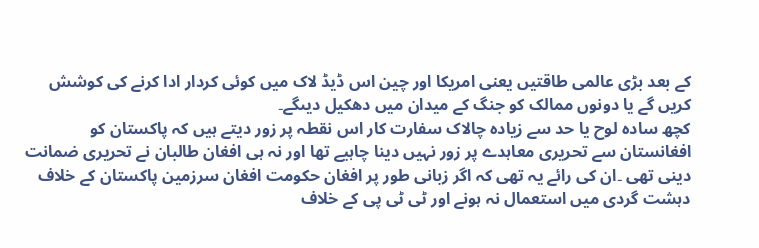کے بعد بڑی عالمی طاقتیں یعنی امریکا اور چین اس ڈیڈ لاک میں کوئی کردار ادا کرنے کی کوشش کریں گے یا دونوں ممالک کو جنگ کے میدان میں دھکیل دیںگے۔
کچھ سادہ لوح یا حد سے زیادہ چالاک سفارت کار اس نقطہ پر زور دیتے ہیں کہ پاکستان کو افغانستان سے تحریری معاہدے پر زور نہیں دینا چاہیے تھا اور نہ ہی افغان طالبان نے تحریری ضمانت دینی تھی ۔ان کی رائے یہ تھی کہ اگر زبانی طور پر افغان حکومت افغان سرزمین پاکستان کے خلاف دہشت گردی میں استعمال نہ ہونے اور ٹی ٹی پی کے خلاف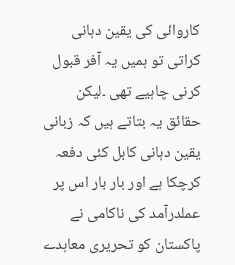کاروائی کی یقین دہانی کراتی تو ہمیں یہ آفر قبول کرنی چاہیے تھی ۔لیکن حقائق یہ بتاتے ہیں کہ زبانی یقین دہانی کابل کئی دفعہ کرچکا ہے اور بار بار اس پر عملدرآمد کی ناکامی نے پاکستان کو تحریری معاہدے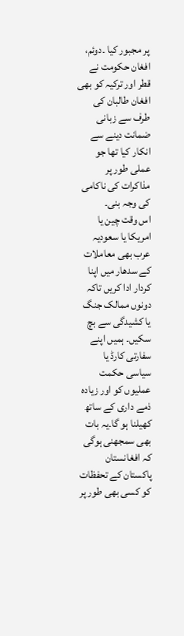پر مجبور کیا ۔دوئم، افغان حکومت نے قطر اور ترکیہ کو بھی افغان طالبان کی طرف سے زبانی ضمانت دینے سے انکار کیا تھا جو عملی طور پر مذاکرات کی ناکامی کی وجہ بنی۔
اس وقت چین یا امریکا یا سعودیہ عرب بھی معاملات کے سدھار میں اپنا کردار ادا کریں تاکہ دونوں ممالک جنگ یا کشیدگی سے بچ سکیں۔ ہمیں اپنے سفارتی کارڈ یا سیاسی حکمت عملیوں کو اور زیادہ ذمے داری کے ساتھ کھیلنا ہو گا۔یہ بات بھی سمجھنی ہوگی کہ افغانستان پاکستان کے تحفظات کو کسی بھی طور پر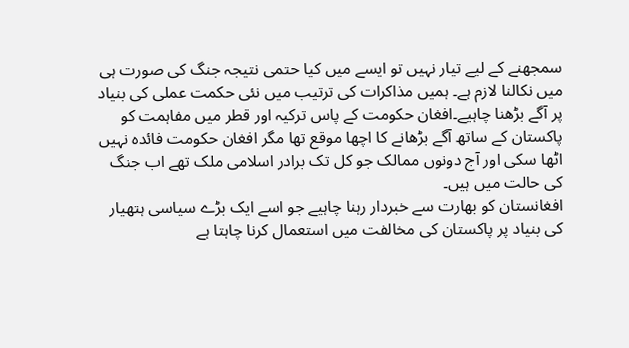سمجھنے کے لیے تیار نہیں تو ایسے میں کیا حتمی نتیجہ جنگ کی صورت ہی میں نکالنا لازم ہے۔ ہمیں مذاکرات کی ترتیب میں نئی حکمت عملی کی بنیاد پر آگے بڑھنا چاہیے۔افغان حکومت کے پاس ترکیہ اور قطر میں مفاہمت کو پاکستان کے ساتھ آگے بڑھانے کا اچھا موقع تھا مگر افغان حکومت فائدہ نہیں اٹھا سکی اور آج دونوں ممالک جو کل تک برادر اسلامی ملک تھے اب جنگ کی حالت میں ہیں۔
افغانستان کو بھارت سے خبردار رہنا چاہیے جو اسے ایک بڑے سیاسی ہتھیار کی بنیاد پر پاکستان کی مخالفت میں استعمال کرنا چاہتا ہے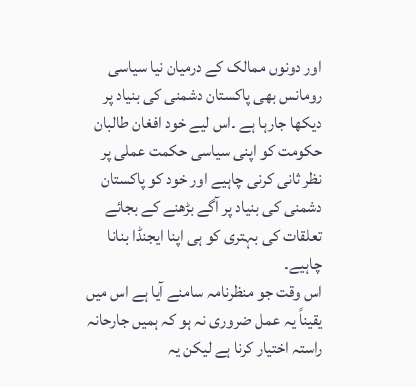اور دونوں ممالک کے درمیان نیا سیاسی رومانس بھی پاکستان دشمنی کی بنیاد پر دیکھا جارہا ہے ۔اس لیے خود افغان طالبان حکومت کو اپنی سیاسی حکمت عملی پر نظر ثانی کرنی چاہیے اور خود کو پاکستان دشمنی کی بنیاد پر آگے بڑھنے کے بجائے تعلقات کی بہتری کو ہی اپنا ایجنڈا بنانا چاہیے۔
اس وقت جو منظرنامہ سامنے آیا ہے اس میں یقیناً یہ عمل ضروری نہ ہو کہ ہمیں جارحانہ راستہ اختیار کرنا ہے لیکن یہ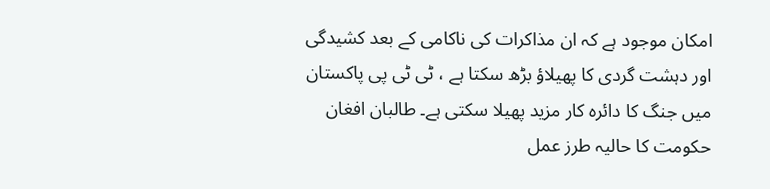امکان موجود ہے کہ ان مذاکرات کی ناکامی کے بعد کشیدگی اور دہشت گردی کا پھیلاؤ بڑھ سکتا ہے ، ٹی ٹی پی پاکستان میں جنگ کا دائرہ کار مزید پھیلا سکتی ہے۔ طالبان افغان حکومت کا حالیہ طرز عمل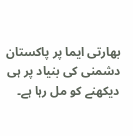بھارتی ایما پر پاکستان دشمنی کی بنیاد پر ہی دیکھنے کو مل رہا ہے۔